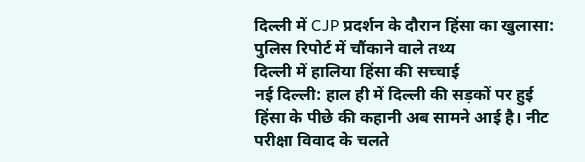दिल्ली में CJP प्रदर्शन के दौरान हिंसा का खुलासा: पुलिस रिपोर्ट में चौंकाने वाले तथ्य
दिल्ली में हालिया हिंसा की सच्चाई
नई दिल्ली: हाल ही में दिल्ली की सड़कों पर हुई हिंसा के पीछे की कहानी अब सामने आई है। नीट परीक्षा विवाद के चलते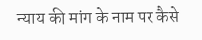न्याय की मांग के नाम पर कैसे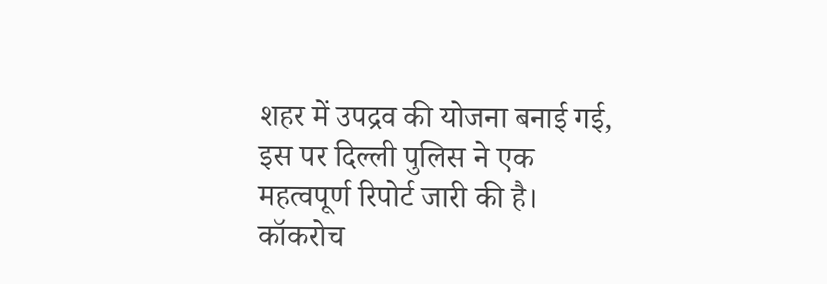शहर में उपद्रव की योजना बनाई गई, इस पर दिल्ली पुलिस ने एक महत्वपूर्ण रिपोर्ट जारी की है। कॉकरोच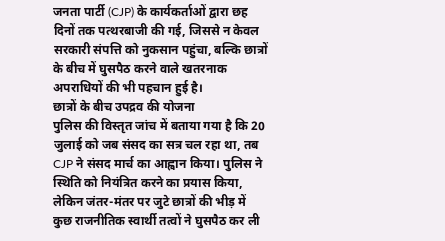जनता पार्टी (CJP) के कार्यकर्ताओं द्वारा छह दिनों तक पत्थरबाजी की गई, जिससे न केवल सरकारी संपत्ति को नुकसान पहुंचा, बल्कि छात्रों के बीच में घुसपैठ करने वाले खतरनाक अपराधियों की भी पहचान हुई है।
छात्रों के बीच उपद्रव की योजना
पुलिस की विस्तृत जांच में बताया गया है कि 20 जुलाई को जब संसद का सत्र चल रहा था, तब CJP ने संसद मार्च का आह्वान किया। पुलिस ने स्थिति को नियंत्रित करने का प्रयास किया, लेकिन जंतर-मंतर पर जुटे छात्रों की भीड़ में कुछ राजनीतिक स्वार्थी तत्वों ने घुसपैठ कर ली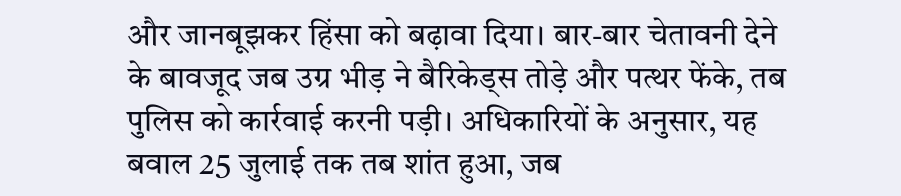और जानबूझकर हिंसा को बढ़ावा दिया। बार-बार चेतावनी देने के बावजूद जब उग्र भीड़ ने बैरिकेड्स तोड़े और पत्थर फेंके, तब पुलिस को कार्रवाई करनी पड़ी। अधिकारियों के अनुसार, यह बवाल 25 जुलाई तक तब शांत हुआ, जब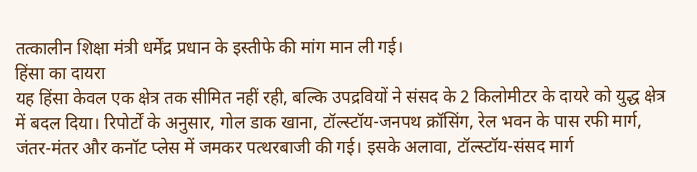तत्कालीन शिक्षा मंत्री धर्मेंद्र प्रधान के इस्तीफे की मांग मान ली गई।
हिंसा का दायरा
यह हिंसा केवल एक क्षेत्र तक सीमित नहीं रही, बल्कि उपद्रवियों ने संसद के 2 किलोमीटर के दायरे को युद्ध क्षेत्र में बदल दिया। रिपोर्टों के अनुसार, गोल डाक खाना, टॉल्स्टॉय-जनपथ क्रॉसिंग, रेल भवन के पास रफी मार्ग, जंतर-मंतर और कनॉट प्लेस में जमकर पत्थरबाजी की गई। इसके अलावा, टॉल्स्टॉय-संसद मार्ग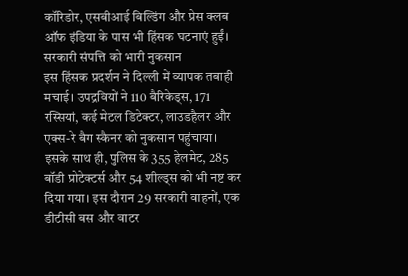कॉरिडोर, एसबीआई बिल्डिंग और प्रेस क्लब ऑफ इंडिया के पास भी हिंसक घटनाएं हुईं।
सरकारी संपत्ति को भारी नुकसान
इस हिंसक प्रदर्शन ने दिल्ली में व्यापक तबाही मचाई। उपद्रवियों ने 110 बैरिकेड्स, 171 रस्सियां, कई मेटल डिटेक्टर, लाउडहैलर और एक्स-रे बैग स्कैनर को नुकसान पहुंचाया। इसके साथ ही, पुलिस के 355 हेलमेट, 285 बॉडी प्रोटेक्टर्स और 54 शील्ड्स को भी नष्ट कर दिया गया। इस दौरान 29 सरकारी वाहनों, एक डीटीसी बस और वाटर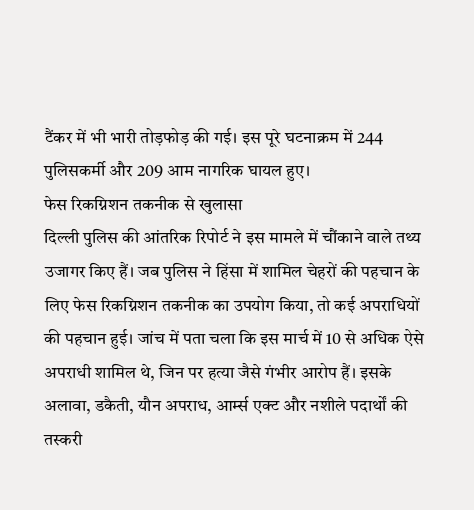टैंकर में भी भारी तोड़फोड़ की गई। इस पूरे घटनाक्रम में 244 पुलिसकर्मी और 209 आम नागरिक घायल हुए।
फेस रिकग्निशन तकनीक से खुलासा
दिल्ली पुलिस की आंतरिक रिपोर्ट ने इस मामले में चौंकाने वाले तथ्य उजागर किए हैं। जब पुलिस ने हिंसा में शामिल चेहरों की पहचान के लिए फेस रिकग्निशन तकनीक का उपयोग किया, तो कई अपराधियों की पहचान हुई। जांच में पता चला कि इस मार्च में 10 से अधिक ऐसे अपराधी शामिल थे, जिन पर हत्या जैसे गंभीर आरोप हैं। इसके अलावा, डकैती, यौन अपराध, आर्म्स एक्ट और नशीले पदार्थों की तस्करी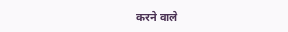करने वाले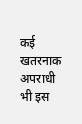कई खतरनाक अपराधी भी इस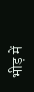भीड़ में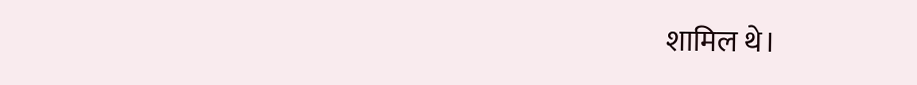शामिल थे।